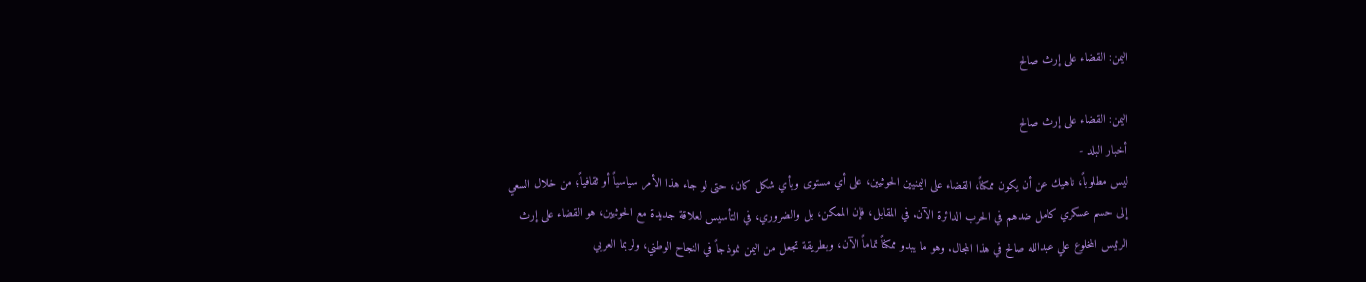اليمن: القضاء على إرث صالح

اليمن: القضاء على إرث صالح
أخبار البلد -
ليس مطلوباً، ناهيك عن أن يكون ممكناً، القضاء على اليمنيين الحوثيين، على أي مستوى وبأي شكل كان، حتى لو جاء هذا الأمر سياسياً أو ثقافياً؛ من خلال السعي إلى حسم عسكري كامل ضدهم في الحرب الدائرة الآن. في المقابل، فإن الممكن، بل والضروري، في التأسيس لعلاقة جديدة مع الحوثيين، هو القضاء على إرث الرئيس المخلوع علي عبدالله صالح في هذا المجال. وهو ما يبدو ممكناً تماماً الآن، وبطريقة تجعل من اليمن نموذجاً في النجاح الوطني، ولربما العربي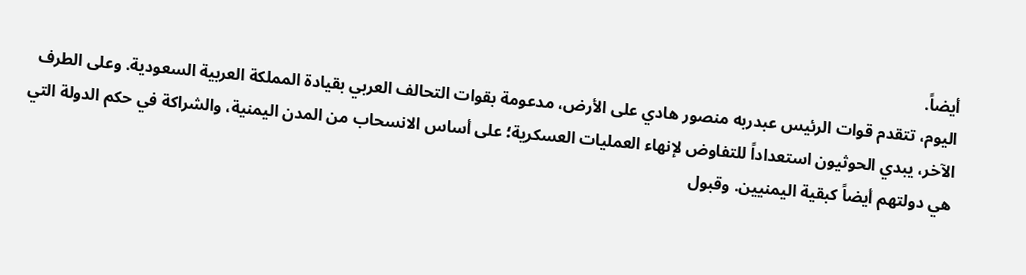أيضاً.
اليوم، تتقدم قوات الرئيس عبدربه منصور هادي على الأرض، مدعومة بقوات التحالف العربي بقيادة المملكة العربية السعودية. وعلى الطرف الآخر، يبدي الحوثيون استعداداً للتفاوض لإنهاء العمليات العسكرية؛ على أساس الانسحاب من المدن اليمنية، والشراكة في حكم الدولة التي هي دولتهم أيضاً كبقية اليمنيين. وقبول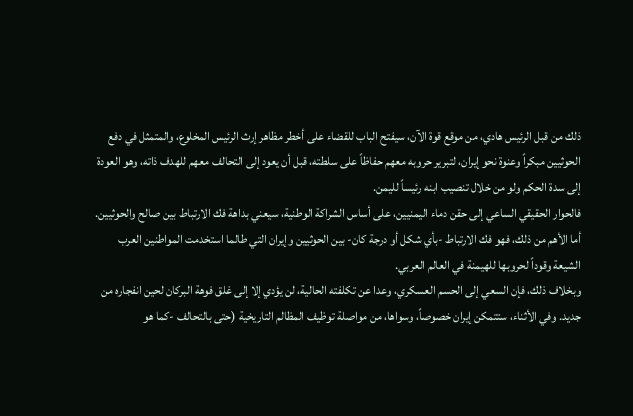ذلك من قبل الرئيس هادي، من موقع قوة الآن، سيفتح الباب للقضاء على أخطر مظاهر إرث الرئيس المخلوع، والمتمثل في دفع الحوثيين مبكراً وعنوة نحو إيران، لتبرير حروبه معهم حفاظاً على سلطته، قبل أن يعود إلى التحالف معهم للهدف ذاته، وهو العودة إلى سدة الحكم ولو من خلال تنصيب ابنه رئيساً لليمن.
فالحوار الحقيقي الساعي إلى حقن دماء اليمنيين، على أساس الشراكة الوطنية، سيعني بداهة فك الارتباط بين صالح والحوثيين. أما الأهم من ذلك، فهو فك الارتباط -بأي شكل أو درجة كان- بين الحوثيين وإيران التي طالما استخدمت المواطنين العرب الشيعة وقوداً لحروبها للهيمنة في العالم العربي.
وبخلاف ذلك، فإن السعي إلى الحسم العسكري، وعدا عن تكلفته الحالية، لن يؤدي إلا إلى غلق فوهة البركان لحين انفجاره من جديد. وفي الأثناء، ستتمكن إيران خصوصاً، وسواها، من مواصلة توظيف المظالم التاريخية (حتى بالتحالف -كما هو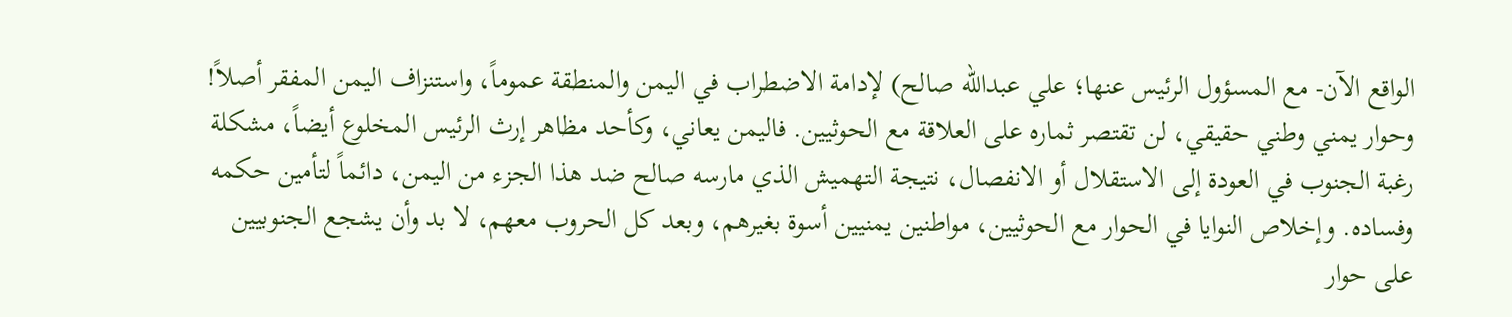الواقع الآن- مع المسؤول الرئيس عنها؛ علي عبدالله صالح) لإدامة الاضطراب في اليمن والمنطقة عموماً، واستنزاف اليمن المفقر أصلاً!
وحوار يمني وطني حقيقي، لن تقتصر ثماره على العلاقة مع الحوثيين. فاليمن يعاني، وكأحد مظاهر إرث الرئيس المخلوع أيضاً، مشكلة رغبة الجنوب في العودة إلى الاستقلال أو الانفصال، نتيجة التهميش الذي مارسه صالح ضد هذا الجزء من اليمن، دائماً لتأمين حكمه وفساده. وإخلاص النوايا في الحوار مع الحوثيين، مواطنين يمنيين أسوة بغيرهم، وبعد كل الحروب معهم، لا بد وأن يشجع الجنوبيين على حوار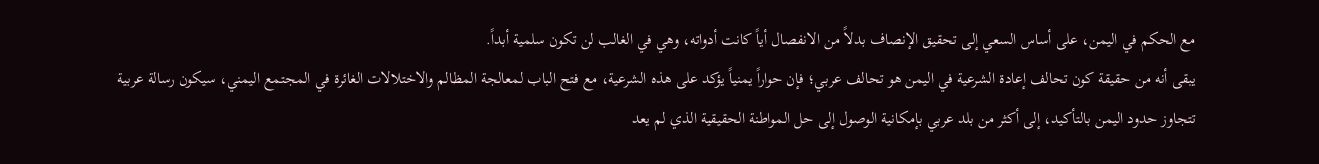مع الحكم في اليمن، على أساس السعي إلى تحقيق الإنصاف بدلاً من الانفصال أياً كانت أدواته، وهي في الغالب لن تكون سلمية أبداً.
يبقى أنه من حقيقة كون تحالف إعادة الشرعية في اليمن هو تحالف عربي؛ فإن حواراً يمنياً يؤكد على هذه الشرعية، مع فتح الباب لمعالجة المظالم والاختلالات الغائرة في المجتمع اليمني، سيكون رسالة عربية تتجاوز حدود اليمن بالتأكيد، إلى أكثر من بلد عربي بإمكانية الوصول إلى حل المواطنة الحقيقية الذي لم يعد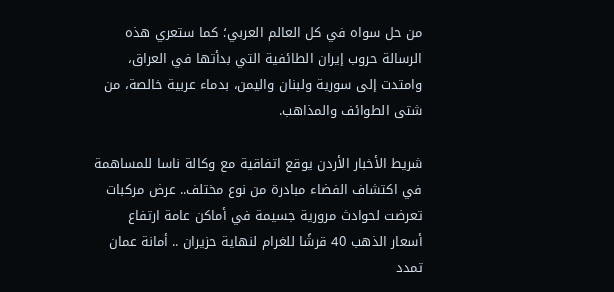من حل سواه في كل العالم العربي؛ كما ستعري هذه الرسالة حروب إيران الطائفية التي بدأتها في العراق، وامتدت إلى سورية ولبنان واليمن، بدماء عربية خالصة، من شتى الطوائف والمذاهب.

شريط الأخبار الأردن يوقع اتفاقية مع وكالة ناسا للمساهمة في اكتشاف الفضاء مبادرة من نوع مختلف.. عرض مركبات تعرضت لحوادث مرورية جسيمة في أماكن عامة ارتفاع أسعار الذهب 40 قرشًا للغرام لنهاية حزيران .. أمانة عمان تمدد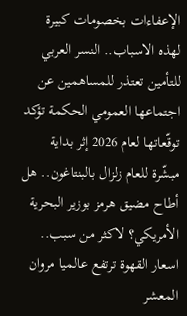الإعفاءات بخصومات كبيرة لهذه الاسباب.. النسر العربي للتأمين تعتذر للمساهمين عن اجتماعها العمومي الحكمة تؤكد توقّعاتها لعام 2026 إثر بداية مبشّرة للعام زلزال بالبنتاغون.. هل أطاح مضيق هرمز بوزير البحرية الأمريكي؟ لاكثر من سبب.. اسعار القهوة ترتفع عالميا مروان المعشر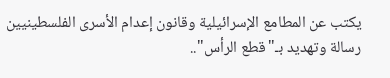يكتب عن المطامع الإسرائيلية وقانون إعدام الأسرى الفلسطينيين رسالة وتهديد بـ"قطع الرأس"..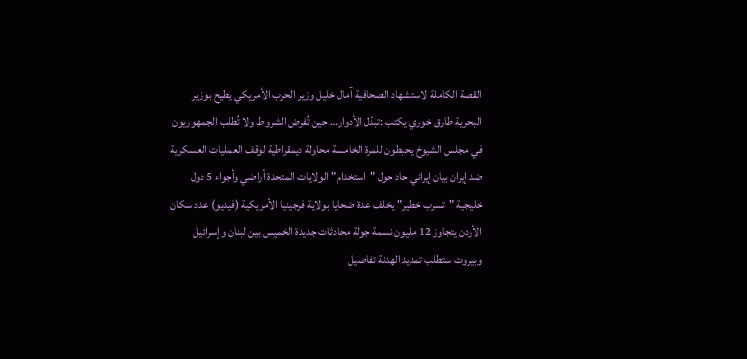القصة الكاملة لاستشهاد الصحافية آمال خليل وزير الحرب الأمريكي يطيح بوزير البحرية طارق خوري يكتب :تبدّل الأدوار… حين تُفرض الشروط ولا تُطلب الجمهوريون في مجلس الشيوخ يحبطون للمرة الخامسة محاولة ديمقراطية لوقف العمليات العسكرية ضد إيران بيان إيراني حاد حول "استخدام" الولايات المتحدة أراضي وأجواء 5 دول خليجية "تسرب خطير" يخلف عدة ضحايا بولاية فرجينيا الأمريكية (فيديو) عدد سكان الأردن يتجاوز 12 مليون نسمة جولة محادثات جديدة الخميس بين لبنان وإسرائيل وبيروت ستطلب تمديد الهدنة تفاصيل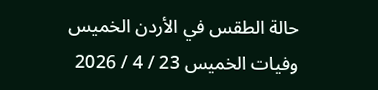حالة الطقس في الأردن الخميس وفيات الخميس 23 / 4 / 2026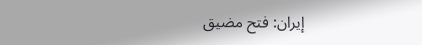إيران: فتح مضيق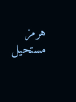هرمز مستحيل